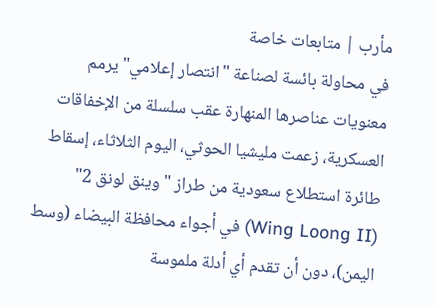مأرب | متابعات خاصة
في محاولة بائسة لصناعة "انتصار إعلامي" يرمم معنويات عناصرها المنهارة عقب سلسلة من الإخفاقات العسكرية، زعمت مليشيا الحوثي، اليوم الثلاثاء، إسقاط طائرة استطلاع سعودية من طراز "وينق لونق 2" (Wing Loong II) في أجواء محافظة البيضاء (وسط اليمن)، دون أن تقدم أي أدلة ملموسة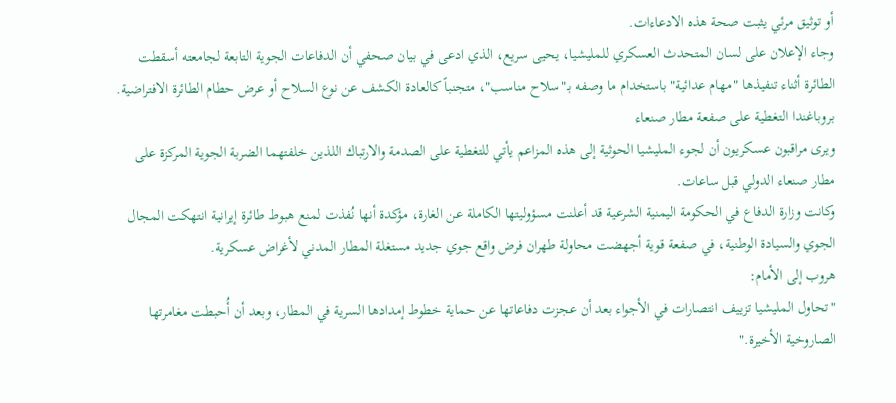أو توثيق مرئي يثبت صحة هذه الادعاءات.
وجاء الإعلان على لسان المتحدث العسكري للمليشيا، يحيى سريع، الذي ادعى في بيان صحفي أن الدفاعات الجوية التابعة لجامعته أسقطت الطائرة أثناء تنفيذها "مهام عدائية" باستخدام ما وصفه بـ"سلاح مناسب"، متجنباً كالعادة الكشف عن نوع السلاح أو عرض حطام الطائرة الافتراضية.
بروباغندا التغطية على صفعة مطار صنعاء
ويرى مراقبون عسكريون أن لجوء المليشيا الحوثية إلى هذه المزاعم يأتي للتغطية على الصدمة والارتباك اللذين خلفتهما الضربة الجوية المركزة على مطار صنعاء الدولي قبل ساعات.
وكانت وزارة الدفاع في الحكومة اليمنية الشرعية قد أعلنت مسؤوليتها الكاملة عن الغارة، مؤكدة أنها نُفذت لمنع هبوط طائرة إيرانية انتهكت المجال الجوي والسيادة الوطنية، في صفعة قوية أجهضت محاولة طهران فرض واقع جوي جديد مستغلة المطار المدني لأغراض عسكرية.
هروب إلى الأمام:
"تحاول المليشيا تزييف انتصارات في الأجواء بعد أن عجزت دفاعاتها عن حماية خطوط إمدادها السرية في المطار، وبعد أن أُحبطت مغامرتها الصاروخية الأخيرة."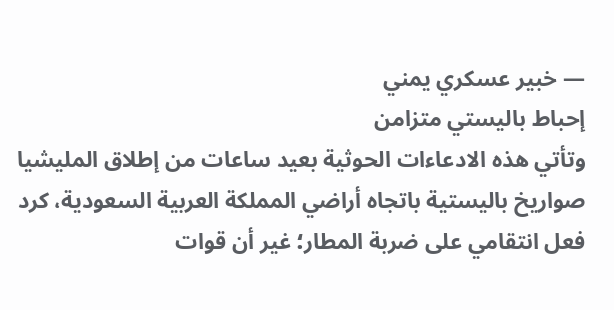— خبير عسكري يمني
إحباط باليستي متزامن
وتأتي هذه الادعاءات الحوثية بعيد ساعات من إطلاق المليشيا صواريخ باليستية باتجاه أراضي المملكة العربية السعودية، كرد فعل انتقامي على ضربة المطار؛ غير أن قوات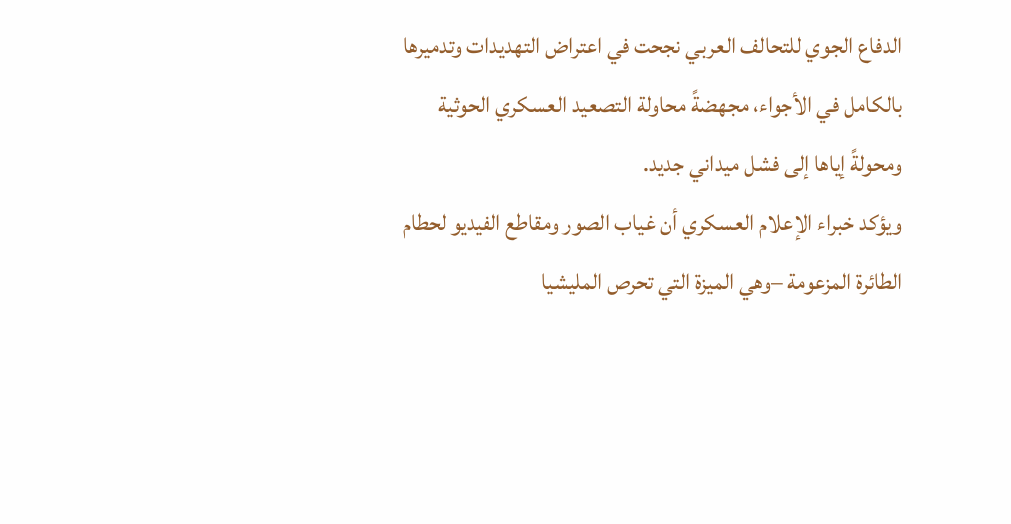الدفاع الجوي للتحالف العربي نجحت في اعتراض التهديدات وتدميرها بالكامل في الأجواء، مجهضةً محاولة التصعيد العسكري الحوثية ومحولةً إياها إلى فشل ميداني جديد.
ويؤكد خبراء الإعلام العسكري أن غياب الصور ومقاطع الفيديو لحطام الطائرة المزعومة –وهي الميزة التي تحرص المليشيا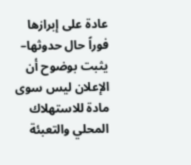عادة على إبرازها فوراً حال حدوثها– يثبت بوضوح أن الإعلان ليس سوى مادة للاستهلاك المحلي والتعبئة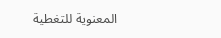المعنوية للتغطية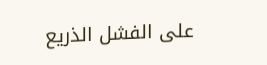على الفشل الذريع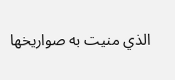الذي منيت به صواريخها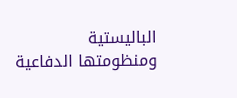الباليستية ومنظومتها الدفاعية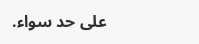على حد سواء.